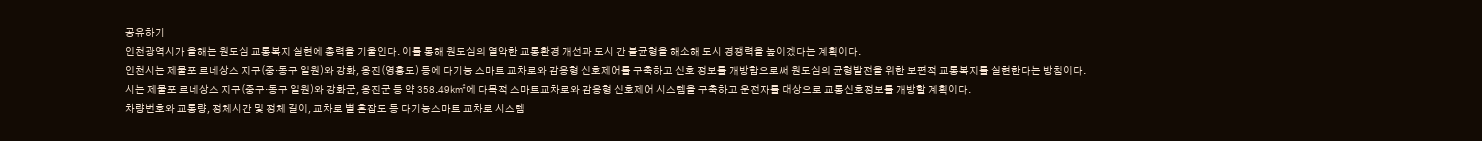공유하기
인천광역시가 올해는 원도심 교통복지 실현에 총력을 기울인다. 이를 통해 원도심의 열악한 교통환경 개선과 도시 간 불균형을 해소해 도시 경쟁력을 높이겠다는 계획이다.
인천시는 제물포 르네상스 지구(중·동구 일원)와 강화, 옹진(영흥도) 등에 다기능 스마트 교차로와 감응형 신호제어를 구축하고 신호 정보를 개방함으로써 원도심의 균형발전을 위한 보편적 교통복지를 실현한다는 방침이다.
시는 제물포 르네상스 지구(중구·동구 일원)와 강화군, 옹진군 등 약 358.49㎢에 다목적 스마트교차로와 감응형 신호제어 시스템을 구축하고 운전자를 대상으로 교통신호정보를 개방할 계획이다.
차량번호와 교통량, 정체시간 및 정체 길이, 교차로 별 혼잡도 등 다기능스마트 교차로 시스템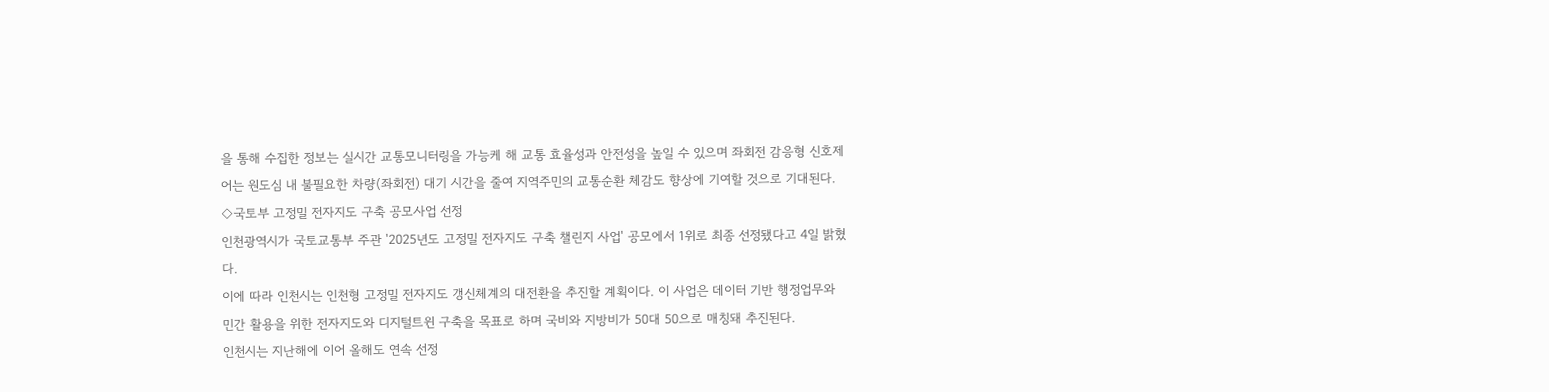을 통해 수집한 정보는 실시간 교통모니터링을 가능케 해 교통 효율성과 안전성을 높일 수 있으며 좌회전 감응형 신호제어는 원도심 내 불필요한 차량(좌회전) 대기 시간을 줄여 지역주민의 교통순환 체감도 향상에 기여할 것으로 기대된다.
◇국토부 고정밀 전자지도 구축 공모사업 선정
인천광역시가 국토교통부 주관 '2025년도 고정밀 전자지도 구축 챌린지 사업' 공모에서 1위로 최종 선정됐다고 4일 밝혔다.
이에 따라 인천시는 인천형 고정밀 전자지도 갱신체계의 대전환을 추진할 계획이다. 이 사업은 데이터 기반 행정업무와 민간 활용을 위한 전자지도와 디지털트윈 구축을 목표로 하며 국비와 지방비가 50대 50으로 매칭돼 추진된다.
인천시는 지난해에 이어 올해도 연속 선정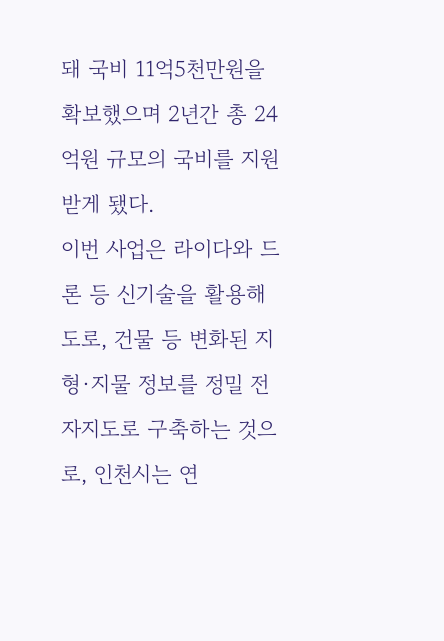돼 국비 11억5천만원을 확보했으며 2년간 총 24억원 규모의 국비를 지원받게 됐다.
이번 사업은 라이다와 드론 등 신기술을 활용해 도로, 건물 등 변화된 지형·지물 정보를 정밀 전자지도로 구축하는 것으로, 인천시는 연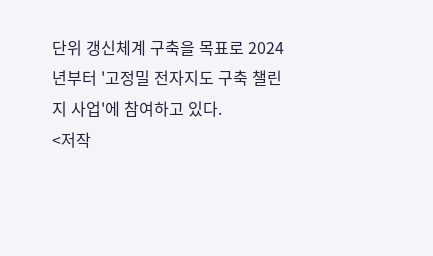단위 갱신체계 구축을 목표로 2024년부터 '고정밀 전자지도 구축 챌린지 사업'에 참여하고 있다.
<저작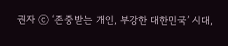권자 ⓒ ‘존중받는 개인, 부강한 대한민국’ 시대,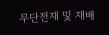무단전재 및 재배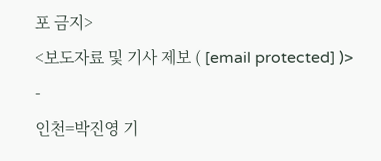포 금지>
<보도자료 및 기사 제보 ( [email protected] )>
-
인천=박진영 기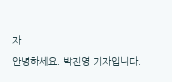자
안녕하세요. 박진영 기자입니다.